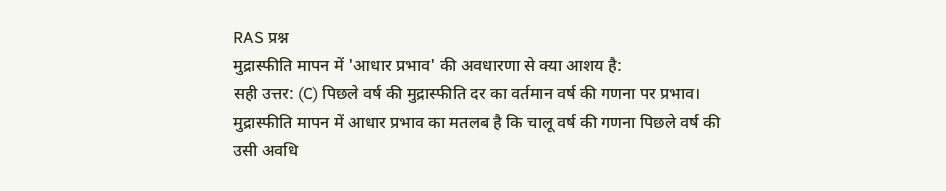RAS प्रश्न
मुद्रास्फीति मापन में 'आधार प्रभाव' की अवधारणा से क्या आशय है:
सही उत्तर: (C) पिछले वर्ष की मुद्रास्फीति दर का वर्तमान वर्ष की गणना पर प्रभाव।
मुद्रास्फीति मापन में आधार प्रभाव का मतलब है कि चालू वर्ष की गणना पिछले वर्ष की उसी अवधि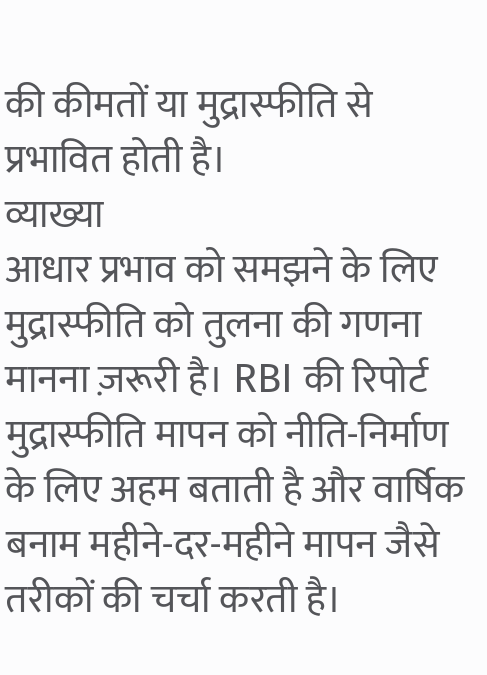की कीमतों या मुद्रास्फीति से प्रभावित होती है।
व्याख्या
आधार प्रभाव को समझने के लिए मुद्रास्फीति को तुलना की गणना मानना ज़रूरी है। RBI की रिपोर्ट मुद्रास्फीति मापन को नीति-निर्माण के लिए अहम बताती है और वार्षिक बनाम महीने-दर-महीने मापन जैसे तरीकों की चर्चा करती है।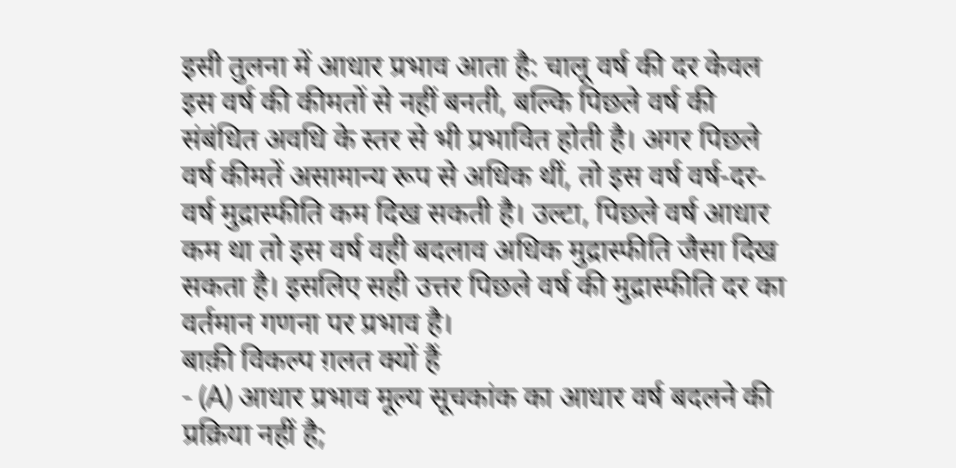इसी तुलना में आधार प्रभाव आता है: चालू वर्ष की दर केवल इस वर्ष की कीमतों से नहीं बनती, बल्कि पिछले वर्ष की संबंधित अवधि के स्तर से भी प्रभावित होती है। अगर पिछले वर्ष कीमतें असामान्य रूप से अधिक थीं, तो इस वर्ष वर्ष-दर-वर्ष मुद्रास्फीति कम दिख सकती है। उल्टा, पिछले वर्ष आधार कम था तो इस वर्ष वही बदलाव अधिक मुद्रास्फीति जैसा दिख सकता है। इसलिए सही उत्तर पिछले वर्ष की मुद्रास्फीति दर का वर्तमान गणना पर प्रभाव है।
बाक़ी विकल्प ग़लत क्यों हैं
- (A) आधार प्रभाव मूल्य सूचकांक का आधार वर्ष बदलने की प्रक्रिया नहीं है;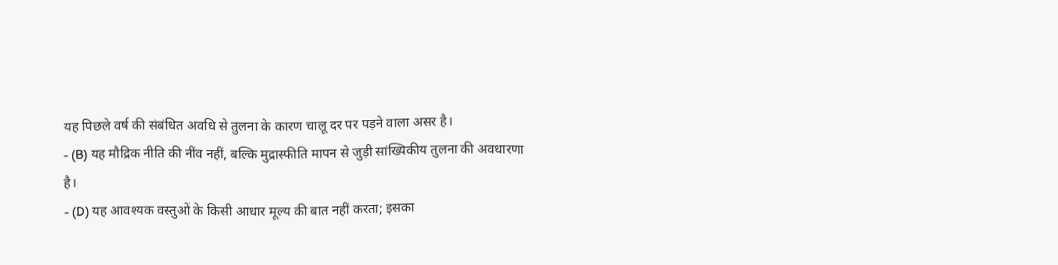यह पिछले वर्ष की संबंधित अवधि से तुलना के कारण चालू दर पर पड़ने वाला असर है।
- (B) यह मौद्रिक नीति की नींव नहीं, बल्कि मुद्रास्फीति मापन से जुड़ी सांख्यिकीय तुलना की अवधारणा है।
- (D) यह आवश्यक वस्तुओं के किसी आधार मूल्य की बात नहीं करता; इसका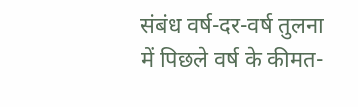संबंध वर्ष-दर-वर्ष तुलना में पिछले वर्ष के कीमत-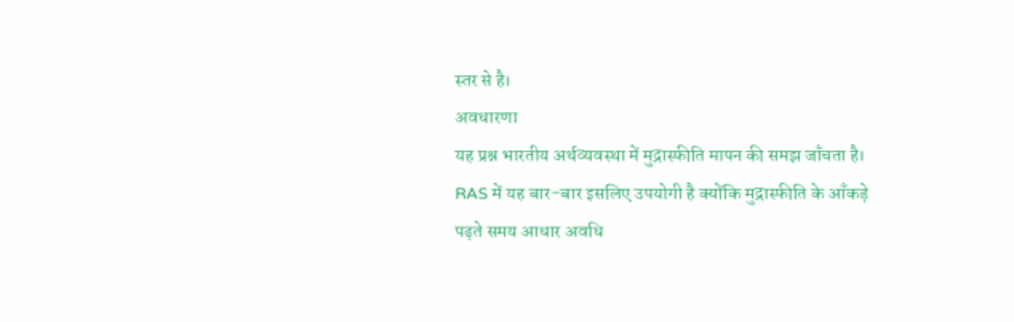स्तर से है।
अवधारणा
यह प्रश्न भारतीय अर्थव्यवस्था में मुद्रास्फीति मापन की समझ जाँचता है। RAS में यह बार-बार इसलिए उपयोगी है क्योंकि मुद्रास्फीति के आँकड़े पढ़ते समय आधार अवधि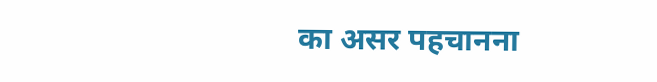का असर पहचानना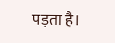पड़ता है।